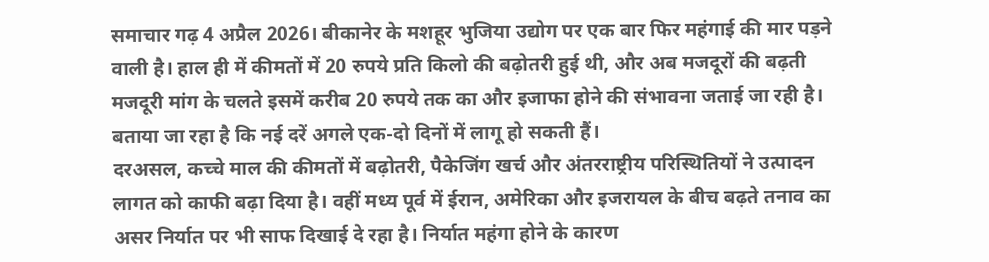समाचार गढ़ 4 अप्रैल 2026। बीकानेर के मशहूर भुजिया उद्योग पर एक बार फिर महंगाई की मार पड़ने वाली है। हाल ही में कीमतों में 20 रुपये प्रति किलो की बढ़ोतरी हुई थी, और अब मजदूरों की बढ़ती मजदूरी मांग के चलते इसमें करीब 20 रुपये तक का और इजाफा होने की संभावना जताई जा रही है। बताया जा रहा है कि नई दरें अगले एक-दो दिनों में लागू हो सकती हैं।
दरअसल, कच्चे माल की कीमतों में बढ़ोतरी, पैकेजिंग खर्च और अंतरराष्ट्रीय परिस्थितियों ने उत्पादन लागत को काफी बढ़ा दिया है। वहीं मध्य पूर्व में ईरान, अमेरिका और इजरायल के बीच बढ़ते तनाव का असर निर्यात पर भी साफ दिखाई दे रहा है। निर्यात महंगा होने के कारण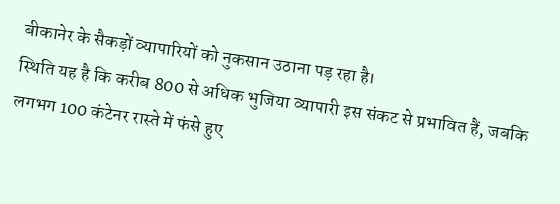बीकानेर के सैकड़ों व्यापारियों को नुकसान उठाना पड़ रहा है।
स्थिति यह है कि करीब 800 से अधिक भुजिया व्यापारी इस संकट से प्रभावित हैं, जबकि लगभग 100 कंटेनर रास्ते में फंसे हुए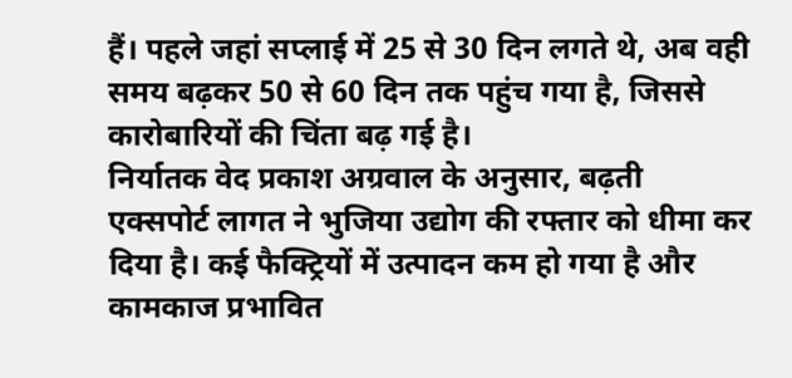हैं। पहले जहां सप्लाई में 25 से 30 दिन लगते थे, अब वही समय बढ़कर 50 से 60 दिन तक पहुंच गया है, जिससे कारोबारियों की चिंता बढ़ गई है।
निर्यातक वेद प्रकाश अग्रवाल के अनुसार, बढ़ती एक्सपोर्ट लागत ने भुजिया उद्योग की रफ्तार को धीमा कर दिया है। कई फैक्ट्रियों में उत्पादन कम हो गया है और कामकाज प्रभावित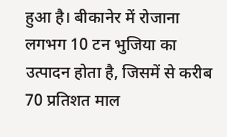हुआ है। बीकानेर में रोजाना लगभग 10 टन भुजिया का उत्पादन होता है, जिसमें से करीब 70 प्रतिशत माल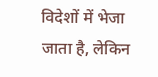विदेशों में भेजा जाता है, लेकिन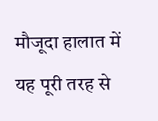मौजूदा हालात में यह पूरी तरह से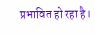प्रभावित हो रहा है।